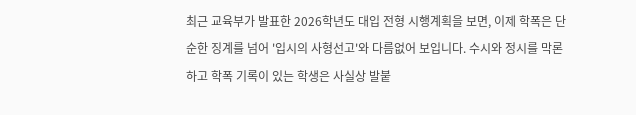최근 교육부가 발표한 2026학년도 대입 전형 시행계획을 보면, 이제 학폭은 단순한 징계를 넘어 '입시의 사형선고'와 다름없어 보입니다. 수시와 정시를 막론하고 학폭 기록이 있는 학생은 사실상 발붙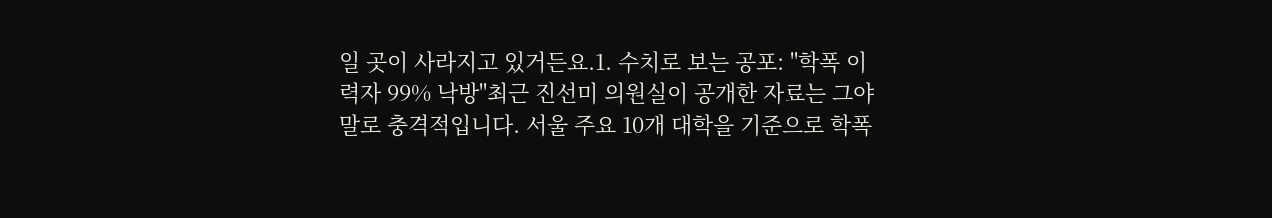일 곳이 사라지고 있거든요.1. 수치로 보는 공포: "학폭 이력자 99% 낙방"최근 진선미 의원실이 공개한 자료는 그야말로 충격적입니다. 서울 주요 10개 대학을 기준으로 학폭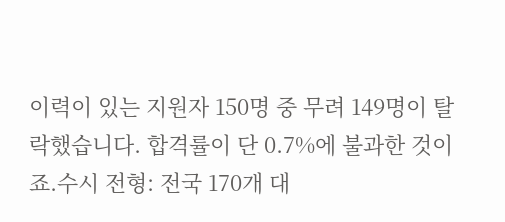이력이 있는 지원자 150명 중 무려 149명이 탈락했습니다. 합격률이 단 0.7%에 불과한 것이죠.수시 전형: 전국 170개 대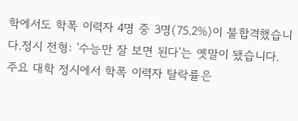학에서도 학폭 이력자 4명 중 3명(75.2%)이 불합격했습니다.정시 전형: '수능만 잘 보면 된다'는 옛말이 됐습니다. 주요 대학 정시에서 학폭 이력자 탈락률은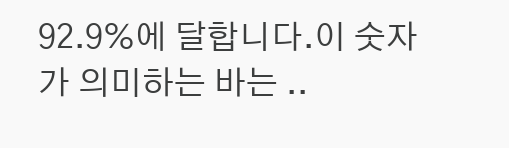92.9%에 달합니다.이 숫자가 의미하는 바는 ..